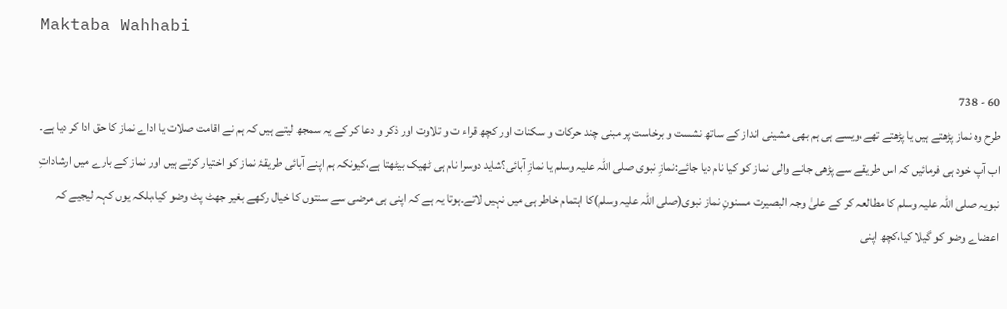Maktaba Wahhabi

60 - 738
طرح وہ نماز پڑھتے ہیں یا پڑھتے تھے،ویسے ہی ہم بھی مشینی انداز کے ساتھ نشست و برخاست پر مبنی چند حرکات و سکنات اور کچھ قراء ت و تلاوت اور ذکر و دعا کر کے یہ سمجھ لیتے ہیں کہ ہم نے اقامت صلات یا اداے نماز کا حق ادا کر دیا ہے۔ اب آپ خود ہی فرمائیں کہ اس طریقے سے پڑھی جانے والی نماز کو کیا نام دیا جائے:نمازِ نبوی صلی اللہ علیہ وسلم یا نمازِ آبائی؟شاید دوسرا نام ہی ٹھیک بیٹھتا ہے،کیونکہ ہم اپنے آبائی طریقۂ نماز کو اختیار کرتے ہیں اور نماز کے بارے میں ارشاداتِ نبویہ صلی اللہ علیہ وسلم کا مطالعہ کر کے علیٰ وجہ البصیرت مسنونِ نماز نبوی(صلی اللہ علیہ وسلم)کا اہتمام خاطر ہی میں نہیں لاتے۔ہوتا یہ ہے کہ اپنی ہی مرضی سے سنتوں کا خیال رکھے بغیر جھٹ پٹ وضو کیا،بلکہ یوں کہہ لیجیے کہ اعضاے وضو کو گیلا کیا،کچھ اپنی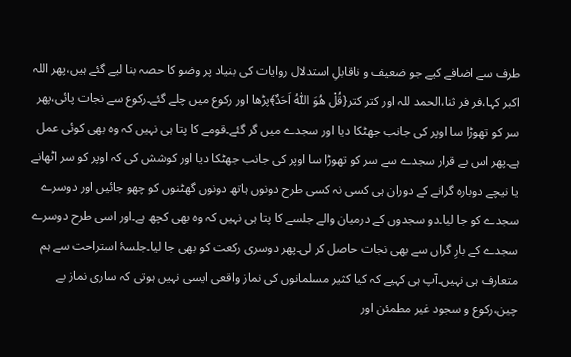طرف سے اضافے کیے جو ضعیف و ناقابلِ استدلال روایات کی بنیاد پر وضو کا حصہ بنا لیے گئے ہیں،پھر اللہ اکبر کہا،فر فر ثنا،الحمد للہ اور کتر کتر{قُلْ ھُوَ اللّٰہُ اَحَدٌ﴾پڑھا اور رکوع میں چلے گئے۔رکوع سے نجات پائی،پھر سر کو تھوڑا سا اوپر کی جانب جھٹکا دیا اور سجدے میں گر گئے۔قومے کا پتا ہی نہیں کہ وہ بھی کوئی عمل ہے۔پھر اس بے قرار سجدے سے سر کو تھوڑا سا اوپر کی جانب جھٹکا دیا اور کوشش کی کہ اوپر کو سر اٹھانے یا نیچے دوبارہ گرانے کے دوران ہی کسی نہ کسی طرح دونوں ہاتھ دونوں گھٹنوں کو چھو جائیں اور دوسرے سجدے کو جا لیا۔دو سجدوں کے درمیان والے جلسے کا پتا ہی نہیں کہ وہ بھی کچھ ہے۔اور اسی طرح دوسرے سجدے کے بارِ گراں سے بھی نجات حاصل کر لی۔پھر دوسری رکعت کو بھی جا لیا۔جلسۂ استراحت سے ہم متعارف ہی نہیں۔آپ ہی کہیے کہ کیا کثیر مسلمانوں کی نماز واقعی ایسی نہیں ہوتی کہ ساری نماز بے چین،رکوع و سجود غیر مطمئن اور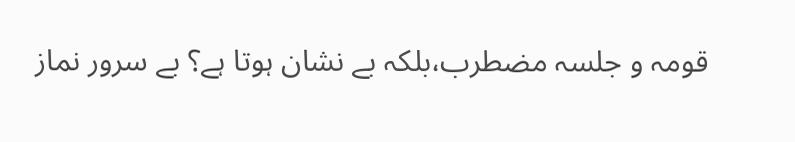قومہ و جلسہ مضطرب،بلکہ بے نشان ہوتا ہے؟ بے سرور نماز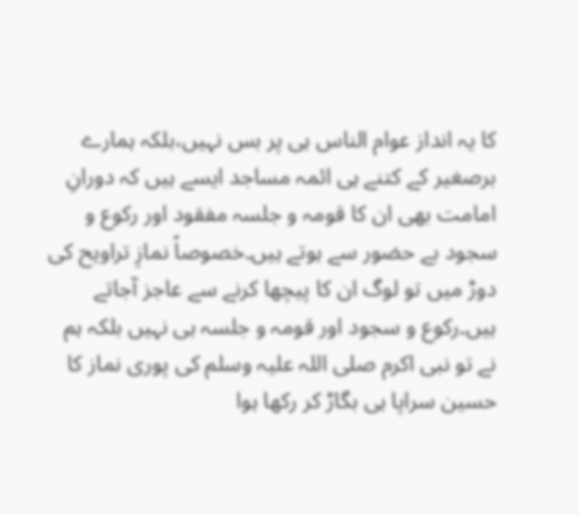کا یہ انداز عوام الناس ہی پر بس نہیں،بلکہ ہمارے برصغیر کے کتنے ہی ائمہ مساجد ایسے ہیں کہ دورانِ امامت بھی ان کا قومہ و جلسہ مفقود اور رکوع و سجود بے حضور سے ہوتے ہیں۔خصوصاً نمازِ تراویح کی دوڑ میں تو لوگ ان کا پیچھا کرنے سے عاجز آجاتے ہیں۔رکوع و سجود اور قومہ و جلسہ ہی نہیں بلکہ ہم نے تو نبی اکرم صلی اللہ علیہ وسلم کی پوری نماز کا حسین سراپا ہی بگاڑ کر رکھا ہوا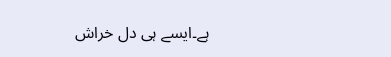ہے۔ایسے ہی دل خراش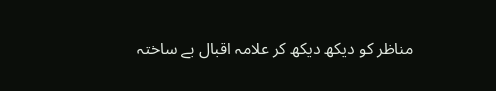مناظر کو دیکھ دیکھ کر علامہ اقبال بے ساختہ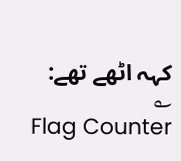کہہ اٹھے تھے: ؎
Flag Counter